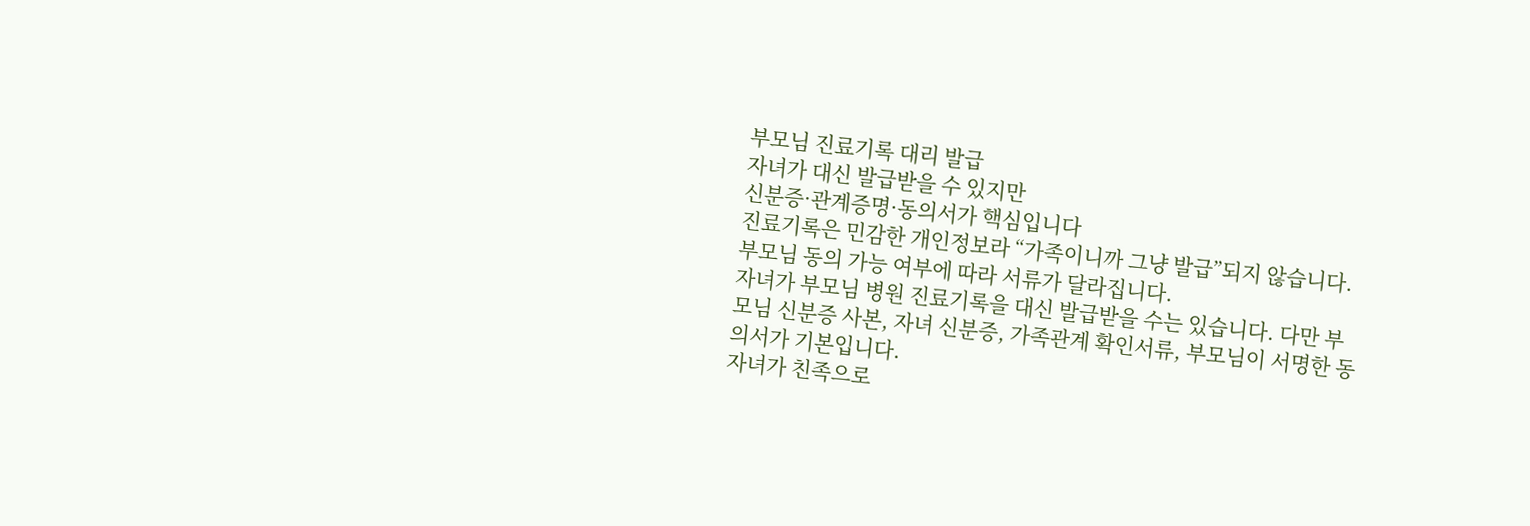부모님 진료기록 대리 발급
자녀가 대신 발급받을 수 있지만
신분증·관계증명·동의서가 핵심입니다
진료기록은 민감한 개인정보라 “가족이니까 그냥 발급”되지 않습니다. 부모님 동의 가능 여부에 따라 서류가 달라집니다.
자녀가 부모님 병원 진료기록을 대신 발급받을 수는 있습니다. 다만 부모님 신분증 사본, 자녀 신분증, 가족관계 확인서류, 부모님이 서명한 동의서가 기본입니다.
자녀가 친족으로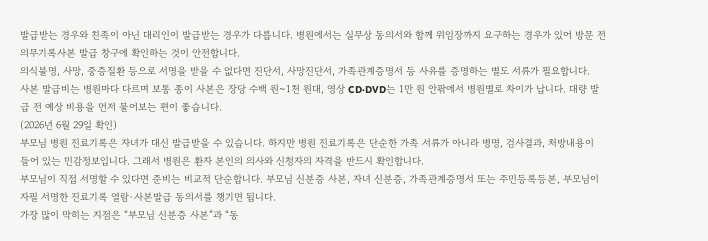발급받는 경우와 친족이 아닌 대리인이 발급받는 경우가 다릅니다. 병원에서는 실무상 동의서와 함께 위임장까지 요구하는 경우가 있어 방문 전 의무기록사본 발급 창구에 확인하는 것이 안전합니다.
의식불명, 사망, 중증질환 등으로 서명을 받을 수 없다면 진단서, 사망진단서, 가족관계증명서 등 사유를 증명하는 별도 서류가 필요합니다.
사본 발급비는 병원마다 다르며 보통 종이 사본은 장당 수백 원~1천 원대, 영상 CD·DVD는 1만 원 안팎에서 병원별로 차이가 납니다. 대량 발급 전 예상 비용을 먼저 물어보는 편이 좋습니다.
(2026년 6월 29일 확인)
부모님 병원 진료기록은 자녀가 대신 발급받을 수 있습니다. 하지만 병원 진료기록은 단순한 가족 서류가 아니라 병명, 검사결과, 처방내용이 들어 있는 민감정보입니다. 그래서 병원은 환자 본인의 의사와 신청자의 자격을 반드시 확인합니다.
부모님이 직접 서명할 수 있다면 준비는 비교적 단순합니다. 부모님 신분증 사본, 자녀 신분증, 가족관계증명서 또는 주민등록등본, 부모님이 자필 서명한 진료기록 열람·사본발급 동의서를 챙기면 됩니다.
가장 많이 막히는 지점은 “부모님 신분증 사본”과 “동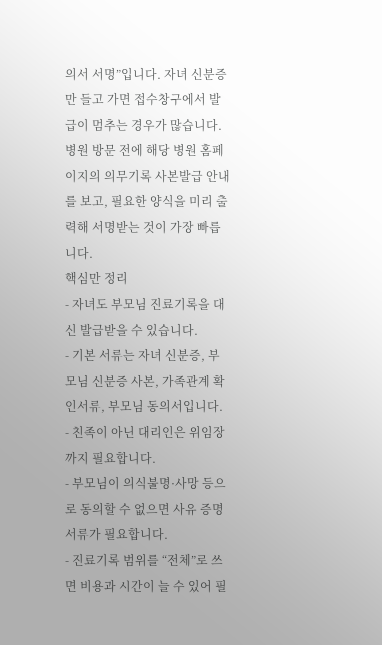의서 서명”입니다. 자녀 신분증만 들고 가면 접수창구에서 발급이 멈추는 경우가 많습니다. 병원 방문 전에 해당 병원 홈페이지의 의무기록 사본발급 안내를 보고, 필요한 양식을 미리 출력해 서명받는 것이 가장 빠릅니다.
핵심만 정리
- 자녀도 부모님 진료기록을 대신 발급받을 수 있습니다.
- 기본 서류는 자녀 신분증, 부모님 신분증 사본, 가족관계 확인서류, 부모님 동의서입니다.
- 친족이 아닌 대리인은 위임장까지 필요합니다.
- 부모님이 의식불명·사망 등으로 동의할 수 없으면 사유 증명서류가 필요합니다.
- 진료기록 범위를 “전체”로 쓰면 비용과 시간이 늘 수 있어 필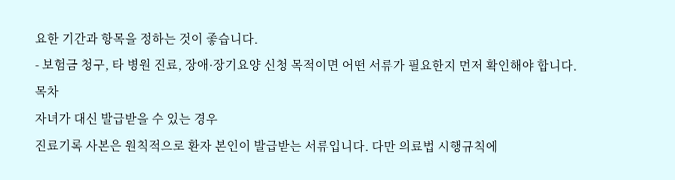요한 기간과 항목을 정하는 것이 좋습니다.
- 보험금 청구, 타 병원 진료, 장애·장기요양 신청 목적이면 어떤 서류가 필요한지 먼저 확인해야 합니다.
목차
자녀가 대신 발급받을 수 있는 경우
진료기록 사본은 원칙적으로 환자 본인이 발급받는 서류입니다. 다만 의료법 시행규칙에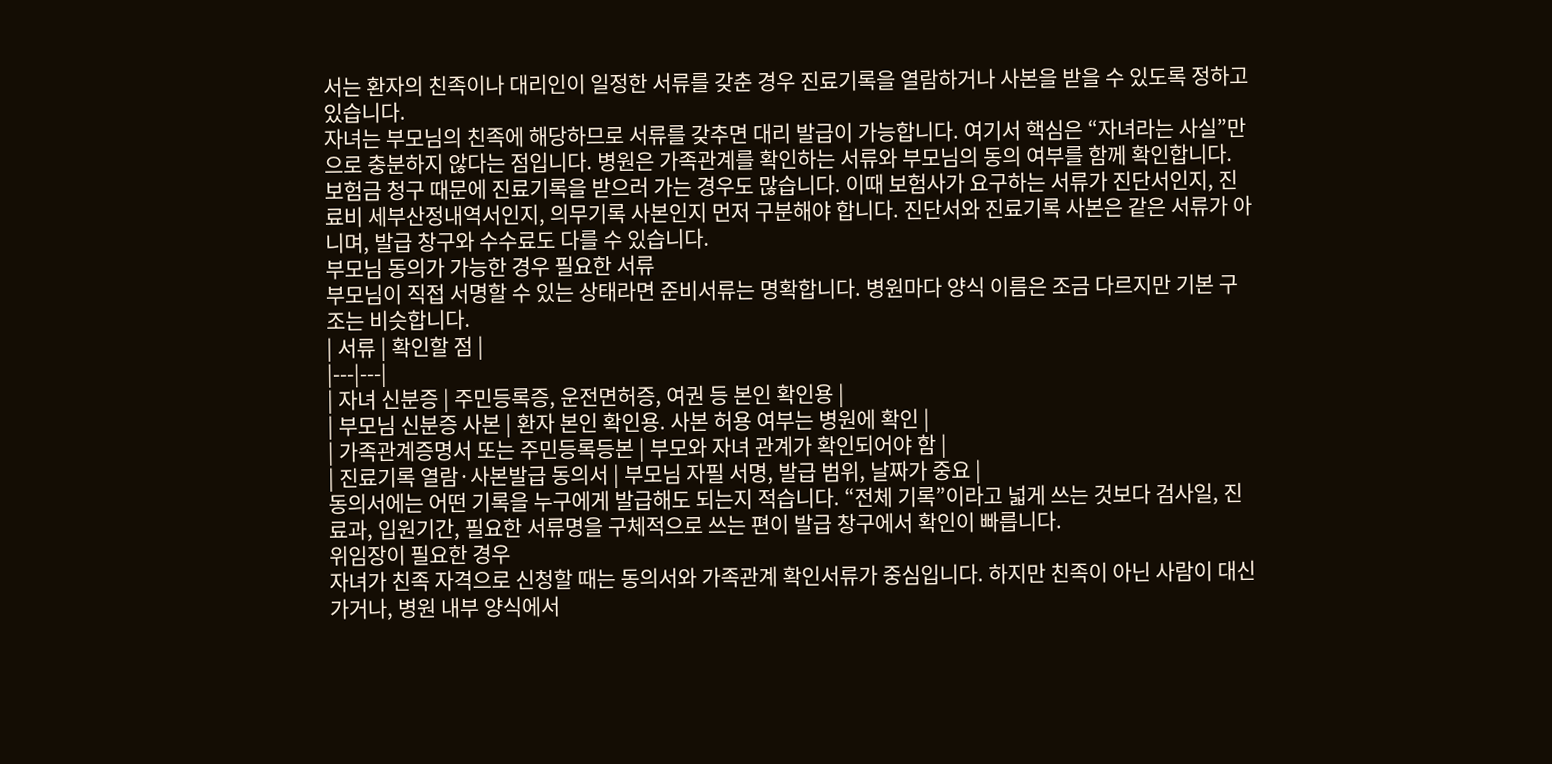서는 환자의 친족이나 대리인이 일정한 서류를 갖춘 경우 진료기록을 열람하거나 사본을 받을 수 있도록 정하고 있습니다.
자녀는 부모님의 친족에 해당하므로 서류를 갖추면 대리 발급이 가능합니다. 여기서 핵심은 “자녀라는 사실”만으로 충분하지 않다는 점입니다. 병원은 가족관계를 확인하는 서류와 부모님의 동의 여부를 함께 확인합니다.
보험금 청구 때문에 진료기록을 받으러 가는 경우도 많습니다. 이때 보험사가 요구하는 서류가 진단서인지, 진료비 세부산정내역서인지, 의무기록 사본인지 먼저 구분해야 합니다. 진단서와 진료기록 사본은 같은 서류가 아니며, 발급 창구와 수수료도 다를 수 있습니다.
부모님 동의가 가능한 경우 필요한 서류
부모님이 직접 서명할 수 있는 상태라면 준비서류는 명확합니다. 병원마다 양식 이름은 조금 다르지만 기본 구조는 비슷합니다.
| 서류 | 확인할 점 |
|---|---|
| 자녀 신분증 | 주민등록증, 운전면허증, 여권 등 본인 확인용 |
| 부모님 신분증 사본 | 환자 본인 확인용. 사본 허용 여부는 병원에 확인 |
| 가족관계증명서 또는 주민등록등본 | 부모와 자녀 관계가 확인되어야 함 |
| 진료기록 열람·사본발급 동의서 | 부모님 자필 서명, 발급 범위, 날짜가 중요 |
동의서에는 어떤 기록을 누구에게 발급해도 되는지 적습니다. “전체 기록”이라고 넓게 쓰는 것보다 검사일, 진료과, 입원기간, 필요한 서류명을 구체적으로 쓰는 편이 발급 창구에서 확인이 빠릅니다.
위임장이 필요한 경우
자녀가 친족 자격으로 신청할 때는 동의서와 가족관계 확인서류가 중심입니다. 하지만 친족이 아닌 사람이 대신 가거나, 병원 내부 양식에서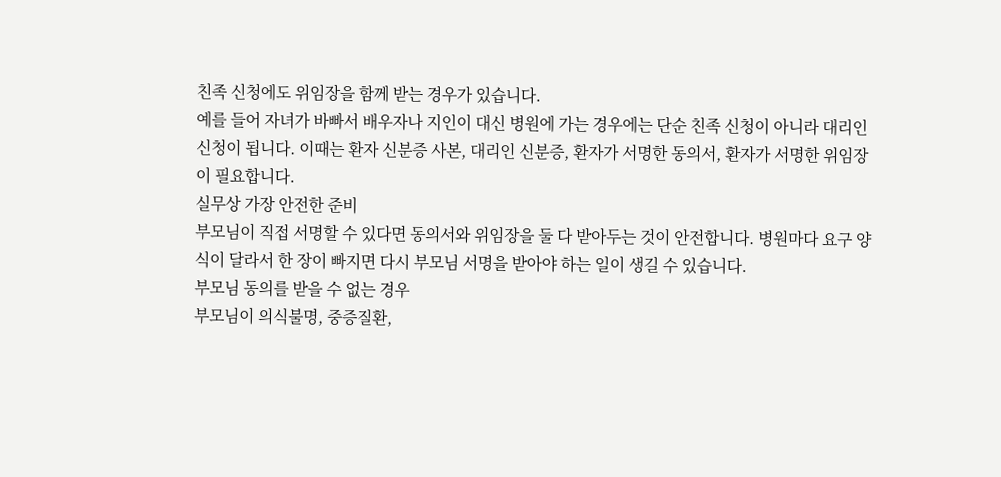친족 신청에도 위임장을 함께 받는 경우가 있습니다.
예를 들어 자녀가 바빠서 배우자나 지인이 대신 병원에 가는 경우에는 단순 친족 신청이 아니라 대리인 신청이 됩니다. 이때는 환자 신분증 사본, 대리인 신분증, 환자가 서명한 동의서, 환자가 서명한 위임장이 필요합니다.
실무상 가장 안전한 준비
부모님이 직접 서명할 수 있다면 동의서와 위임장을 둘 다 받아두는 것이 안전합니다. 병원마다 요구 양식이 달라서 한 장이 빠지면 다시 부모님 서명을 받아야 하는 일이 생길 수 있습니다.
부모님 동의를 받을 수 없는 경우
부모님이 의식불명, 중증질환,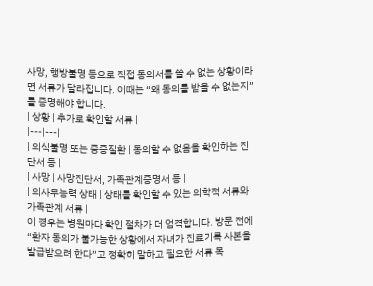사망, 행방불명 등으로 직접 동의서를 쓸 수 없는 상황이라면 서류가 달라집니다. 이때는 “왜 동의를 받을 수 없는지”를 증명해야 합니다.
| 상황 | 추가로 확인할 서류 |
|---|---|
| 의식불명 또는 중증질환 | 동의할 수 없음을 확인하는 진단서 등 |
| 사망 | 사망진단서, 가족관계증명서 등 |
| 의사무능력 상태 | 상태를 확인할 수 있는 의학적 서류와 가족관계 서류 |
이 경우는 병원마다 확인 절차가 더 엄격합니다. 방문 전에 “환자 동의가 불가능한 상황에서 자녀가 진료기록 사본을 발급받으려 한다”고 정확히 말하고 필요한 서류 목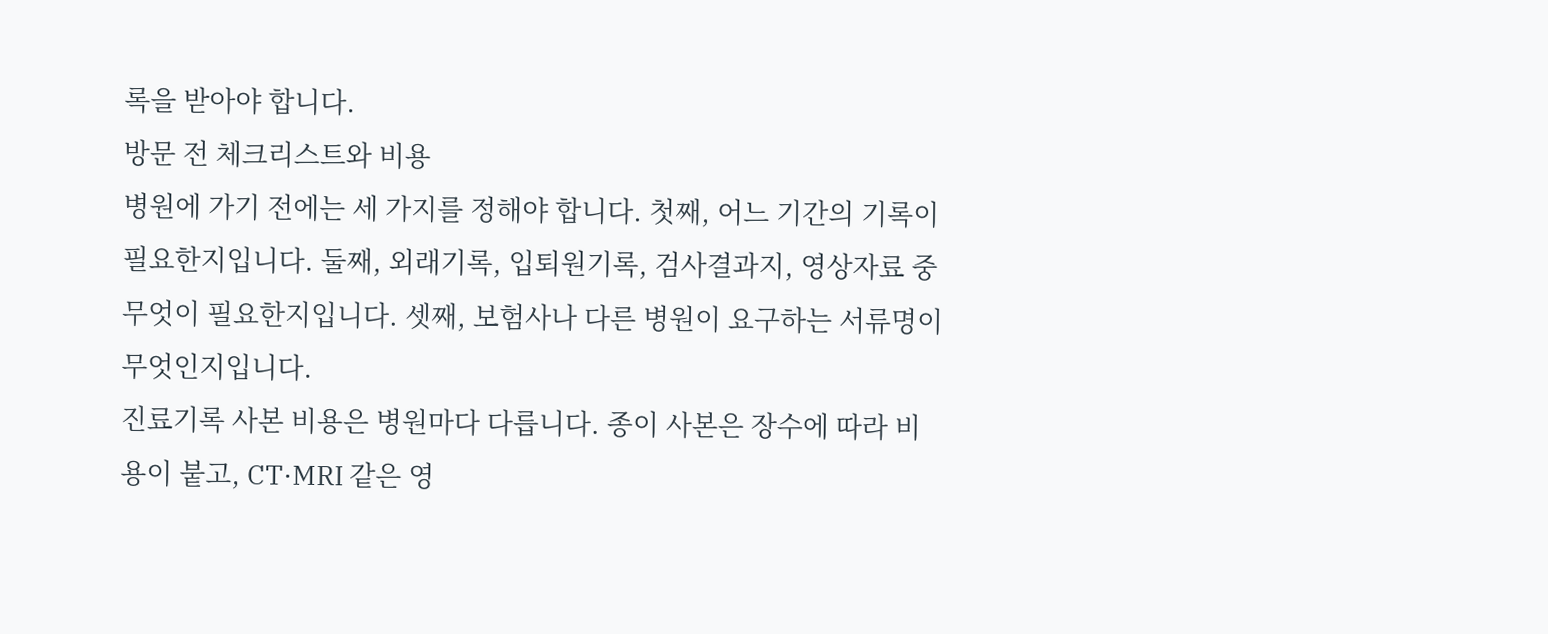록을 받아야 합니다.
방문 전 체크리스트와 비용
병원에 가기 전에는 세 가지를 정해야 합니다. 첫째, 어느 기간의 기록이 필요한지입니다. 둘째, 외래기록, 입퇴원기록, 검사결과지, 영상자료 중 무엇이 필요한지입니다. 셋째, 보험사나 다른 병원이 요구하는 서류명이 무엇인지입니다.
진료기록 사본 비용은 병원마다 다릅니다. 종이 사본은 장수에 따라 비용이 붙고, CT·MRI 같은 영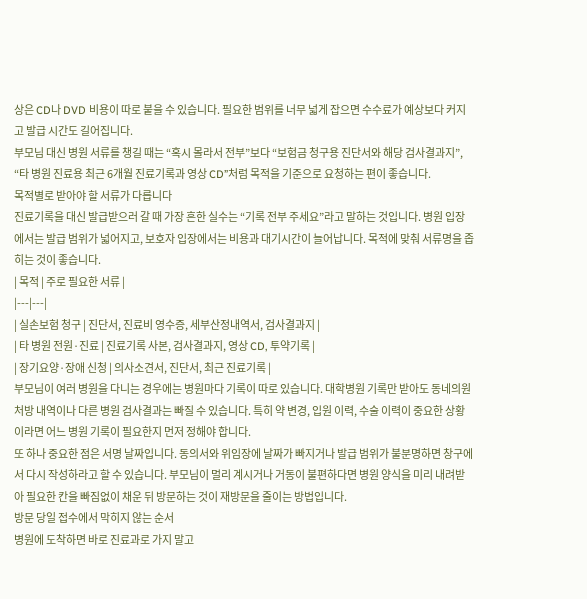상은 CD나 DVD 비용이 따로 붙을 수 있습니다. 필요한 범위를 너무 넓게 잡으면 수수료가 예상보다 커지고 발급 시간도 길어집니다.
부모님 대신 병원 서류를 챙길 때는 “혹시 몰라서 전부”보다 “보험금 청구용 진단서와 해당 검사결과지”, “타 병원 진료용 최근 6개월 진료기록과 영상 CD”처럼 목적을 기준으로 요청하는 편이 좋습니다.
목적별로 받아야 할 서류가 다릅니다
진료기록을 대신 발급받으러 갈 때 가장 흔한 실수는 “기록 전부 주세요”라고 말하는 것입니다. 병원 입장에서는 발급 범위가 넓어지고, 보호자 입장에서는 비용과 대기시간이 늘어납니다. 목적에 맞춰 서류명을 좁히는 것이 좋습니다.
| 목적 | 주로 필요한 서류 |
|---|---|
| 실손보험 청구 | 진단서, 진료비 영수증, 세부산정내역서, 검사결과지 |
| 타 병원 전원·진료 | 진료기록 사본, 검사결과지, 영상 CD, 투약기록 |
| 장기요양·장애 신청 | 의사소견서, 진단서, 최근 진료기록 |
부모님이 여러 병원을 다니는 경우에는 병원마다 기록이 따로 있습니다. 대학병원 기록만 받아도 동네의원 처방 내역이나 다른 병원 검사결과는 빠질 수 있습니다. 특히 약 변경, 입원 이력, 수술 이력이 중요한 상황이라면 어느 병원 기록이 필요한지 먼저 정해야 합니다.
또 하나 중요한 점은 서명 날짜입니다. 동의서와 위임장에 날짜가 빠지거나 발급 범위가 불분명하면 창구에서 다시 작성하라고 할 수 있습니다. 부모님이 멀리 계시거나 거동이 불편하다면 병원 양식을 미리 내려받아 필요한 칸을 빠짐없이 채운 뒤 방문하는 것이 재방문을 줄이는 방법입니다.
방문 당일 접수에서 막히지 않는 순서
병원에 도착하면 바로 진료과로 가지 말고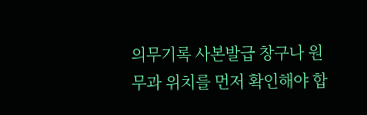의무기록 사본발급 창구나 원무과 위치를 먼저 확인해야 합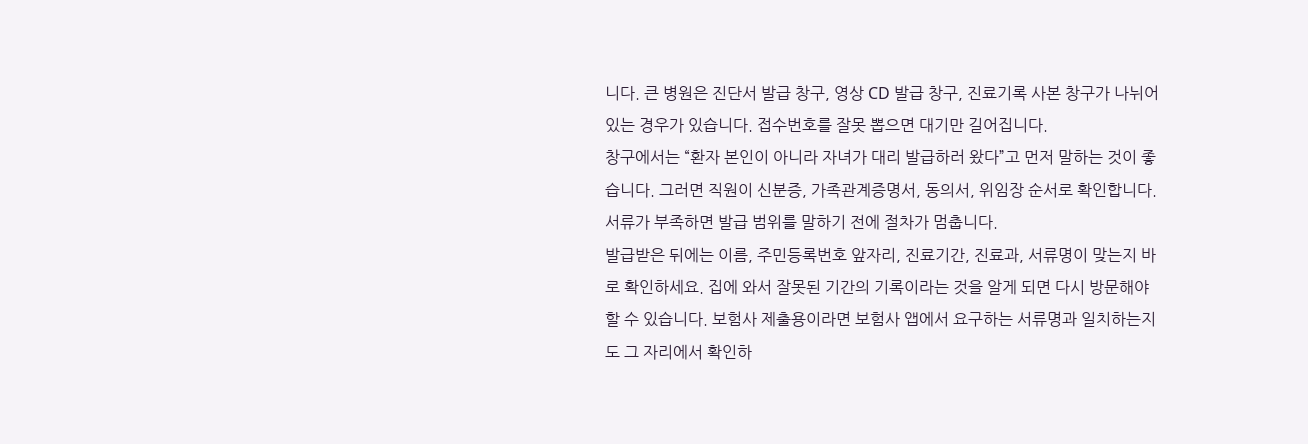니다. 큰 병원은 진단서 발급 창구, 영상 CD 발급 창구, 진료기록 사본 창구가 나뉘어 있는 경우가 있습니다. 접수번호를 잘못 뽑으면 대기만 길어집니다.
창구에서는 “환자 본인이 아니라 자녀가 대리 발급하러 왔다”고 먼저 말하는 것이 좋습니다. 그러면 직원이 신분증, 가족관계증명서, 동의서, 위임장 순서로 확인합니다. 서류가 부족하면 발급 범위를 말하기 전에 절차가 멈춥니다.
발급받은 뒤에는 이름, 주민등록번호 앞자리, 진료기간, 진료과, 서류명이 맞는지 바로 확인하세요. 집에 와서 잘못된 기간의 기록이라는 것을 알게 되면 다시 방문해야 할 수 있습니다. 보험사 제출용이라면 보험사 앱에서 요구하는 서류명과 일치하는지도 그 자리에서 확인하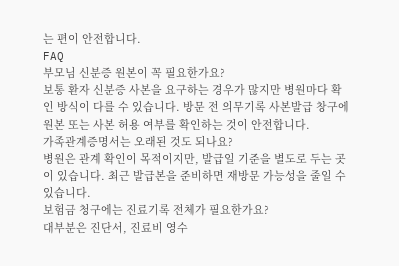는 편이 안전합니다.
FAQ
부모님 신분증 원본이 꼭 필요한가요?
보통 환자 신분증 사본을 요구하는 경우가 많지만 병원마다 확인 방식이 다를 수 있습니다. 방문 전 의무기록 사본발급 창구에 원본 또는 사본 허용 여부를 확인하는 것이 안전합니다.
가족관계증명서는 오래된 것도 되나요?
병원은 관계 확인이 목적이지만, 발급일 기준을 별도로 두는 곳이 있습니다. 최근 발급본을 준비하면 재방문 가능성을 줄일 수 있습니다.
보험금 청구에는 진료기록 전체가 필요한가요?
대부분은 진단서, 진료비 영수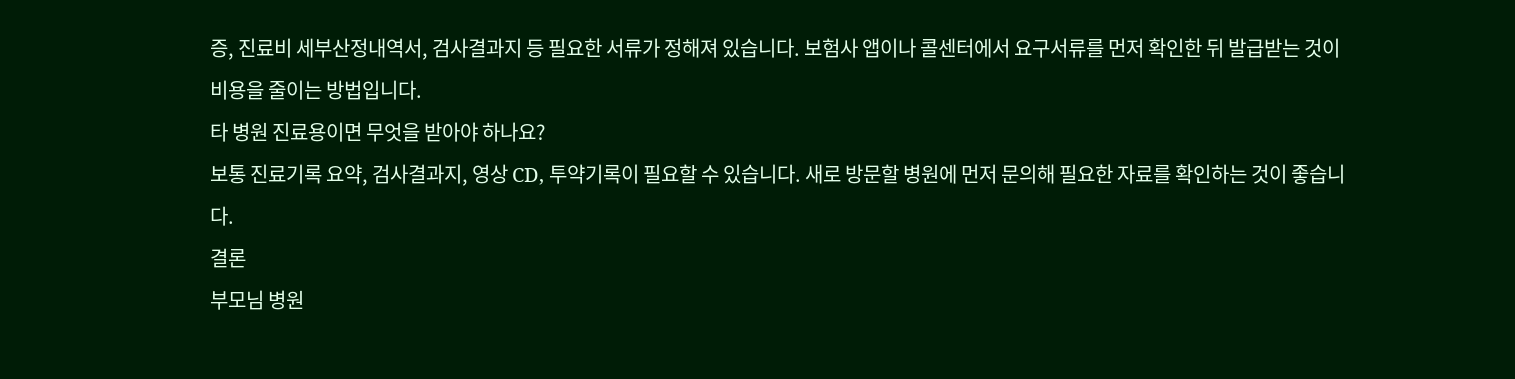증, 진료비 세부산정내역서, 검사결과지 등 필요한 서류가 정해져 있습니다. 보험사 앱이나 콜센터에서 요구서류를 먼저 확인한 뒤 발급받는 것이 비용을 줄이는 방법입니다.
타 병원 진료용이면 무엇을 받아야 하나요?
보통 진료기록 요약, 검사결과지, 영상 CD, 투약기록이 필요할 수 있습니다. 새로 방문할 병원에 먼저 문의해 필요한 자료를 확인하는 것이 좋습니다.
결론
부모님 병원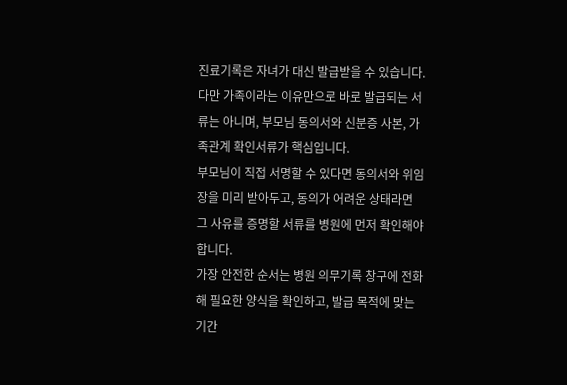진료기록은 자녀가 대신 발급받을 수 있습니다. 다만 가족이라는 이유만으로 바로 발급되는 서류는 아니며, 부모님 동의서와 신분증 사본, 가족관계 확인서류가 핵심입니다.
부모님이 직접 서명할 수 있다면 동의서와 위임장을 미리 받아두고, 동의가 어려운 상태라면 그 사유를 증명할 서류를 병원에 먼저 확인해야 합니다.
가장 안전한 순서는 병원 의무기록 창구에 전화해 필요한 양식을 확인하고, 발급 목적에 맞는 기간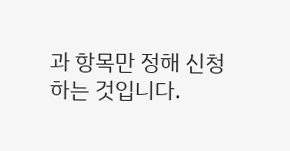과 항목만 정해 신청하는 것입니다.